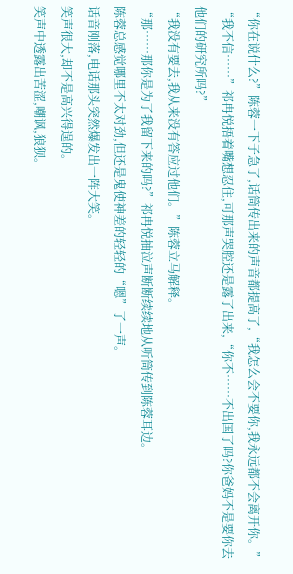“你在说什么?”陈蓉一下子急了,话筒传出来的声音都提高了,“我怎么会不要你,我永远都不会离开你。”
“我不信……”祁冉悦捂着嘴想忍住,可那声哭腔还是露了出来,“你不……不出国了吗?你爸妈不是要你去他们的研究所吗?”
“我没有要去,我从来没有答应过他们。”陈蓉立马解释。
“那……那你是为了我留下来的吗?”祁冉悦抽泣声断断续续地从听筒传到陈蓉耳边。
陈蓉总感觉哪里不太对劲,但还是鬼使神差的轻轻的“嗯”了一声。
话音刚落,电话那头突然爆发出一阵大笑。
笑声很大,却不是高兴得逞的。
笑声中透露出苦涩,嘲讽,狼狈。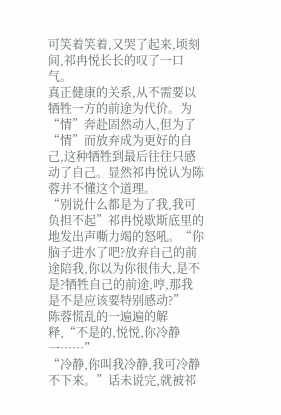可笑着笑着,又哭了起来,顷刻间,祁冉悦长长的叹了一口气。
真正健康的关系,从不需要以牺牲一方的前途为代价。为“情”奔赴固然动人,但为了“情”而放弃成为更好的自己,这种牺牲到最后往往只感动了自己。显然祁冉悦认为陈蓉并不懂这个道理。
“别说什么都是为了我,我可负担不起”祁冉悦歇斯底里的地发出声嘶力竭的怒吼。“你脑子进水了吧?放弃自己的前途陪我,你以为你很伟大,是不是?牺牲自己的前途,哼,那我是不是应该要特别感动?”
陈蓉慌乱的一遍遍的解释,“不是的,悦悦,你冷静一……”
“冷静,你叫我冷静,我可冷静不下来。”话未说完,就被祁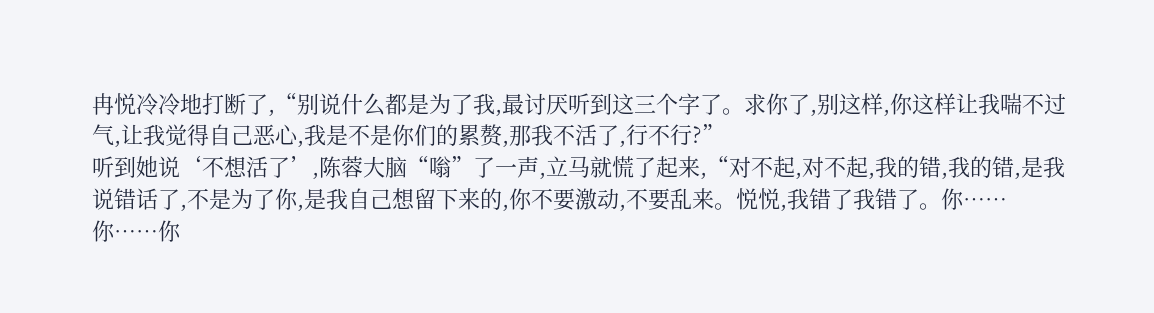冉悦冷冷地打断了,“别说什么都是为了我,最讨厌听到这三个字了。求你了,别这样,你这样让我喘不过气,让我觉得自己恶心,我是不是你们的累赘,那我不活了,行不行?”
听到她说‘不想活了’,陈蓉大脑“嗡”了一声,立马就慌了起来,“对不起,对不起,我的错,我的错,是我说错话了,不是为了你,是我自己想留下来的,你不要激动,不要乱来。悦悦,我错了我错了。你……你……你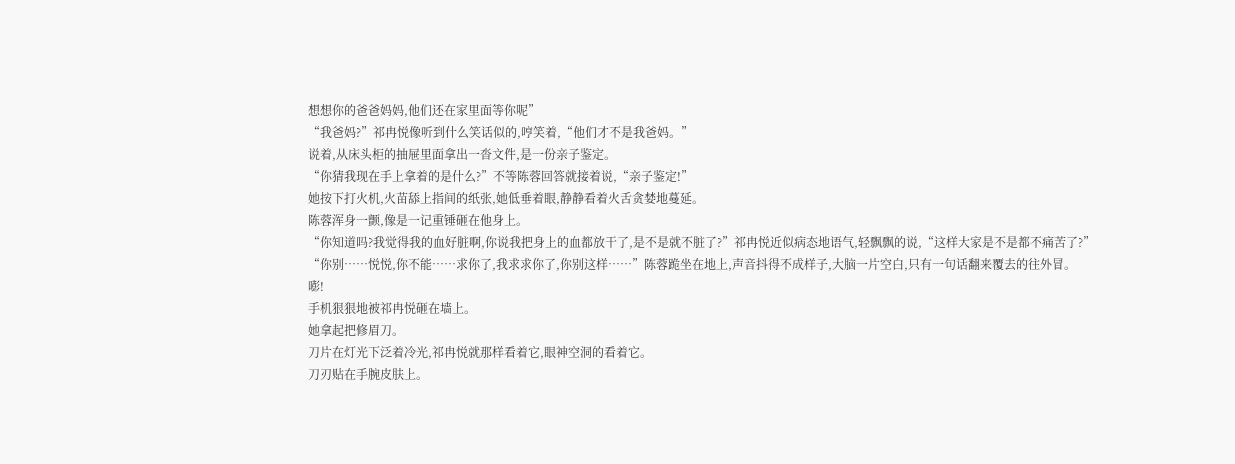想想你的爸爸妈妈,他们还在家里面等你呢”
“我爸妈?”祁冉悦像听到什么笑话似的,哼笑着,“他们才不是我爸妈。”
说着,从床头柜的抽屉里面拿出一沓文件,是一份亲子鉴定。
“你猜我现在手上拿着的是什么?”不等陈蓉回答就接着说,“亲子鉴定!”
她按下打火机,火苗舔上指间的纸张,她低垂着眼,静静看着火舌贪婪地蔓延。
陈蓉浑身一颤,像是一记重锤砸在他身上。
“你知道吗?我觉得我的血好脏啊,你说我把身上的血都放干了,是不是就不脏了?”祁冉悦近似病态地语气,轻飘飘的说,“这样大家是不是都不痛苦了?”
“你别……悦悦,你不能……求你了,我求求你了,你别这样……”陈蓉跪坐在地上,声音抖得不成样子,大脑一片空白,只有一句话翻来覆去的往外冒。
嘭!
手机狠狠地被祁冉悦砸在墙上。
她拿起把修眉刀。
刀片在灯光下泛着冷光,祁冉悦就那样看着它,眼神空洞的看着它。
刀刃贴在手腕皮肤上。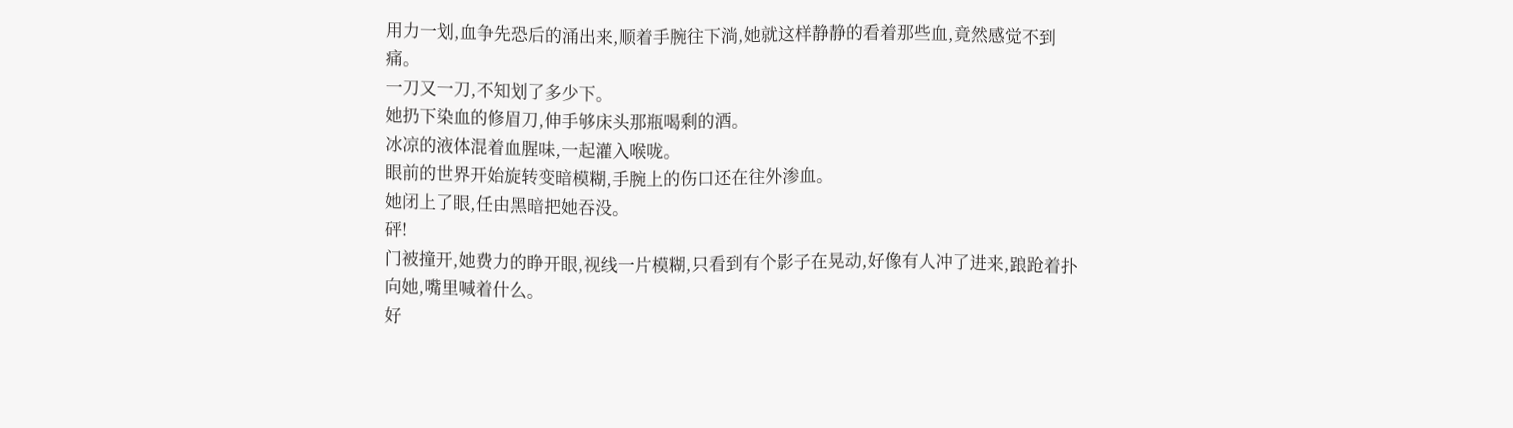用力一划,血争先恐后的涌出来,顺着手腕往下淌,她就这样静静的看着那些血,竟然感觉不到痛。
一刀又一刀,不知划了多少下。
她扔下染血的修眉刀,伸手够床头那瓶喝剩的酒。
冰凉的液体混着血腥味,一起灌入喉咙。
眼前的世界开始旋转变暗模糊,手腕上的伤口还在往外渗血。
她闭上了眼,任由黑暗把她吞没。
砰!
门被撞开,她费力的睁开眼,视线一片模糊,只看到有个影子在晃动,好像有人冲了进来,踉跄着扑向她,嘴里喊着什么。
好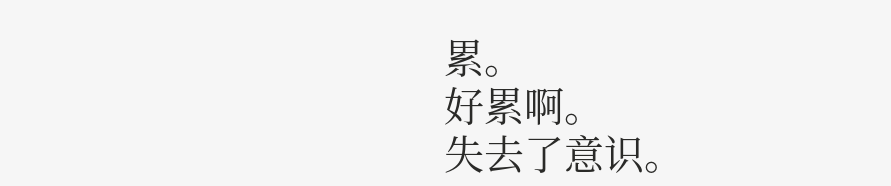累。
好累啊。
失去了意识。